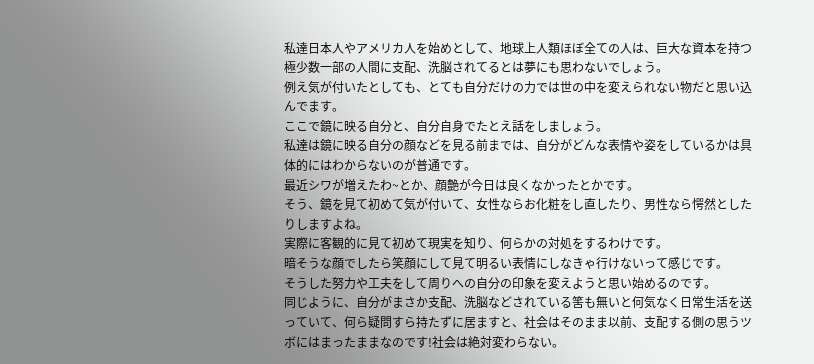私達日本人やアメリカ人を始めとして、地球上人類ほぼ全ての人は、巨大な資本を持つ極少数一部の人間に支配、洗脳されてるとは夢にも思わないでしょう。
例え気が付いたとしても、とても自分だけの力では世の中を変えられない物だと思い込んでます。
ここで鏡に映る自分と、自分自身でたとえ話をしましょう。
私達は鏡に映る自分の顔などを見る前までは、自分がどんな表情や姿をしているかは具体的にはわからないのが普通です。
最近シワが増えたわ~とか、顔艶が今日は良くなかったとかです。
そう、鏡を見て初めて気が付いて、女性ならお化粧をし直したり、男性なら愕然としたりしますよね。
実際に客観的に見て初めて現実を知り、何らかの対処をするわけです。
暗そうな顔でしたら笑顔にして見て明るい表情にしなきゃ行けないって感じです。
そうした努力や工夫をして周りへの自分の印象を変えようと思い始めるのです。
同じように、自分がまさか支配、洗脳などされている筈も無いと何気なく日常生活を送っていて、何ら疑問すら持たずに居ますと、社会はそのまま以前、支配する側の思うツボにはまったままなのです!社会は絶対変わらない。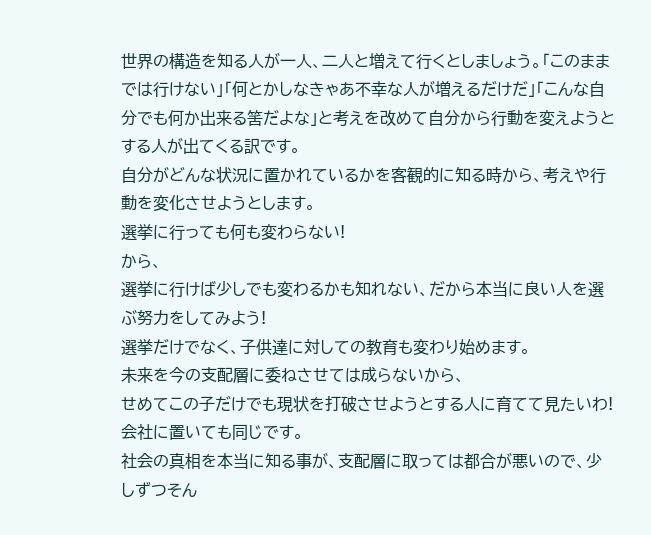世界の構造を知る人が一人、二人と増えて行くとしましょう。「このままでは行けない」「何とかしなきゃあ不幸な人が増えるだけだ」「こんな自分でも何か出来る筈だよな」と考えを改めて自分から行動を変えようとする人が出てくる訳です。
自分がどんな状況に置かれているかを客観的に知る時から、考えや行動を変化させようとします。
選挙に行っても何も変わらない!
から、
選挙に行けば少しでも変わるかも知れない、だから本当に良い人を選ぶ努力をしてみよう!
選挙だけでなく、子供達に対しての教育も変わり始めます。
未来を今の支配層に委ねさせては成らないから、
せめてこの子だけでも現状を打破させようとする人に育てて見たいわ!
会社に置いても同じです。
社会の真相を本当に知る事が、支配層に取っては都合が悪いので、少しずつそん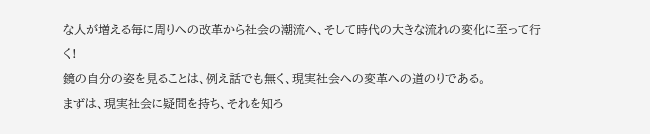な人が増える毎に周りへの改革から社会の潮流へ、そして時代の大きな流れの変化に至って行く!
鏡の自分の姿を見ることは、例え話でも無く、現実社会への変革への道のりである。
まずは、現実社会に疑問を持ち、それを知ろ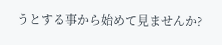うとする事から始めて見ませんか?